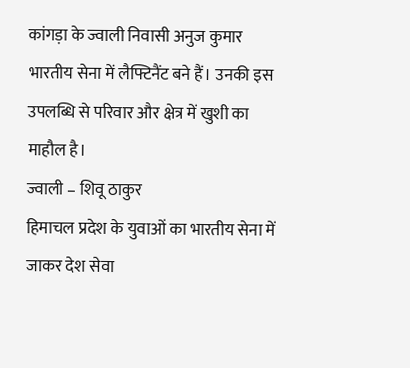कांगड़ा के ज्वाली निवासी अनुज कुमार भारतीय सेना में लैफ्टिनैंट बने हैं। उनकी इस उपलब्धि से परिवार और क्षेत्र में खुशी का माहौल है।
ज्वाली – शिवू ठाकुर
हिमाचल प्रदेश के युवाओं का भारतीय सेना में जाकर देश सेवा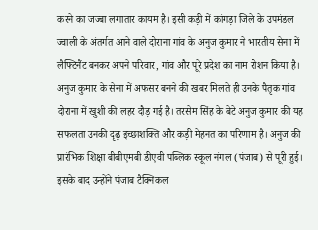करने का जज्बा लगातार कायम है। इसी कड़ी में कांगड़ा जिले के उपमंडल ज्वाली के अंतर्गत आने वाले दोराना गांव के अनुज कुमार ने भारतीय सेना में लैफ्टिनैंट बनकर अपने परिवार, गांव और पूरे प्रदेश का नाम रोशन किया है।
अनुज कुमार के सेना में अफसर बनने की खबर मिलते ही उनके पैतृक गांव दोराना में खुशी की लहर दौड़ गई है। तरसेम सिंह के बेटे अनुज कुमार की यह सफलता उनकी दृढ़ इच्छाशक्ति और कड़ी मेहनत का परिणाम है। अनुज की प्रारंभिक शिक्षा बीबीएमबी डीएवी पब्लिक स्कूल नंगल (पंजाब) से पूरी हुई।
इसके बाद उन्होंने पंजाब टैक्निकल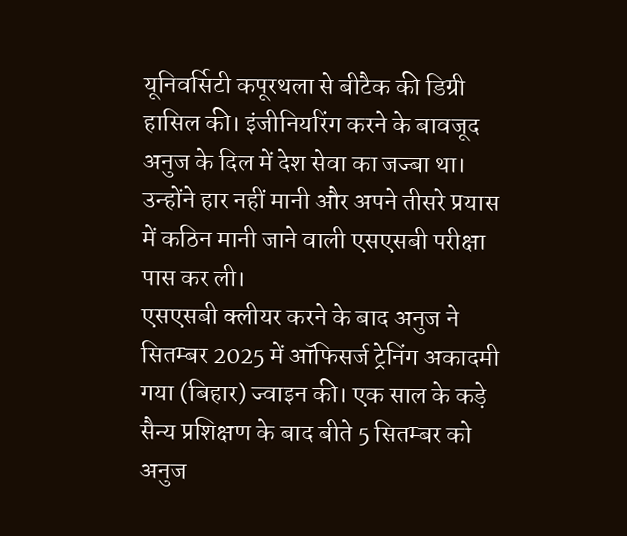यूनिवर्सिटी कपूरथला से बीटैक की डिग्री हासिल की। इंजीनियरिंग करने के बावजूद अनुज के दिल में देश सेवा का जज्बा था। उन्होंने हार नहीं मानी और अपने तीसरे प्रयास में कठिन मानी जाने वाली एसएसबी परीक्षा पास कर ली।
एसएसबी क्लीयर करने के बाद अनुज ने सितम्बर 2025 में ऑफिसर्ज ट्रेनिंग अकादमी गया (बिहार) ज्वाइन की। एक साल के कड़े सैन्य प्रशिक्षण के बाद बीते 5 सितम्बर को अनुज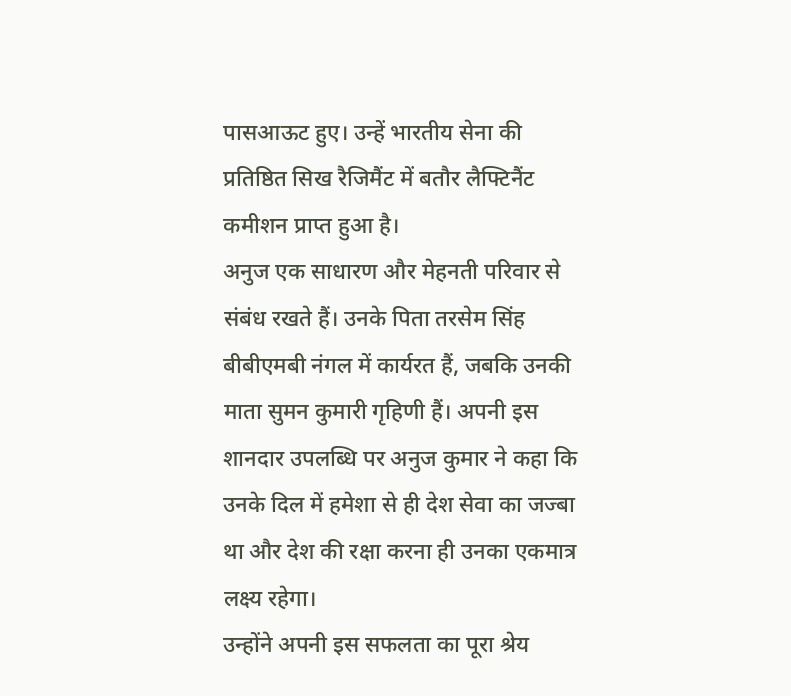पासआऊट हुए। उन्हें भारतीय सेना की प्रतिष्ठित सिख रैजिमैंट में बतौर लैफ्टिनैंट कमीशन प्राप्त हुआ है।
अनुज एक साधारण और मेहनती परिवार से संबंध रखते हैं। उनके पिता तरसेम सिंह बीबीएमबी नंगल में कार्यरत हैं, जबकि उनकी माता सुमन कुमारी गृहिणी हैं। अपनी इस शानदार उपलब्धि पर अनुज कुमार ने कहा कि उनके दिल में हमेशा से ही देश सेवा का जज्बा था और देश की रक्षा करना ही उनका एकमात्र लक्ष्य रहेगा।
उन्होंने अपनी इस सफलता का पूरा श्रेय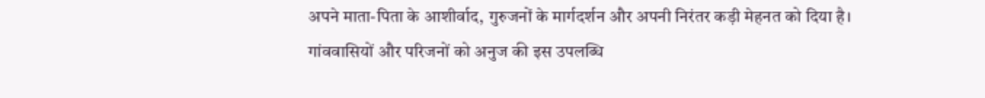अपने माता-पिता के आशीर्वाद, गुरुजनों के मार्गदर्शन और अपनी निरंतर कड़ी मेहनत को दिया है। गांववासियों और परिजनों को अनुज की इस उपलब्धि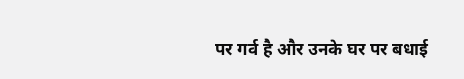पर गर्व है और उनके घर पर बधाई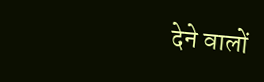देने वालों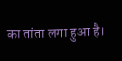का तांता लगा हुआ है।